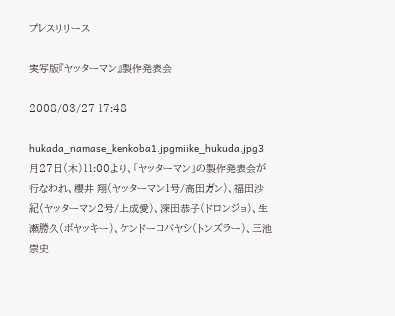プレスリリース

実写版『ヤッターマン』製作発表会

2008/03/27 17:48

hukada_namase_kenkoba1.jpgmiike_hukuda.jpg3月27日(木)11:00より、「ヤッターマン」の製作発表会が行なわれ、櫻井 翔(ヤッターマン1号/高田ガン)、福田沙紀(ヤッターマン2号/上成愛)、深田恭子(ドロンジョ)、生瀬勝久(ボヤッキー)、ケンドーコバヤシ(トンズラー)、三池崇史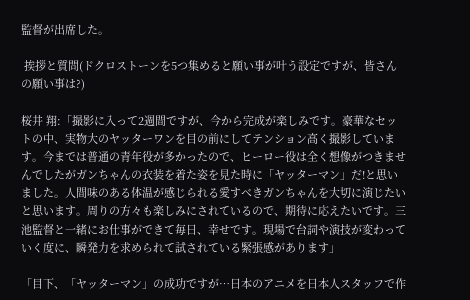監督が出席した。

 挨拶と質問(ドクロストーンを5つ集めると願い事が叶う設定ですが、皆さんの願い事は?)

桜井 翔:「撮影に入って2週間ですが、今から完成が楽しみです。豪華なセットの中、実物大のヤッターワンを目の前にしてテンション高く撮影しています。今までは普通の青年役が多かったので、ヒーロー役は全く想像がつきませんでしたがガンちゃんの衣装を着た姿を見た時に「ヤッターマン」だ!と思いました。人間味のある体温が感じられる愛すべきガンちゃんを大切に演じたいと思います。周りの方々も楽しみにされているので、期待に応えたいです。三池監督と一緒にお仕事ができて毎日、幸せです。現場で台詞や演技が変わっていく度に、瞬発力を求められて試されている緊張感があります」

「目下、「ヤッターマン」の成功ですが…日本のアニメを日本人スタッフで作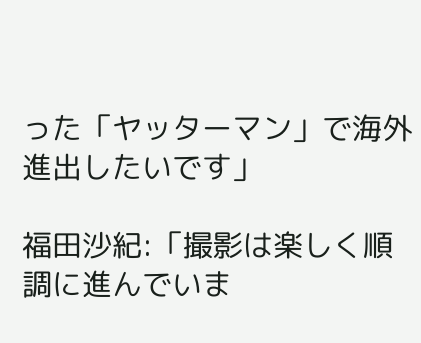った「ヤッターマン」で海外進出したいです」

福田沙紀:「撮影は楽しく順調に進んでいま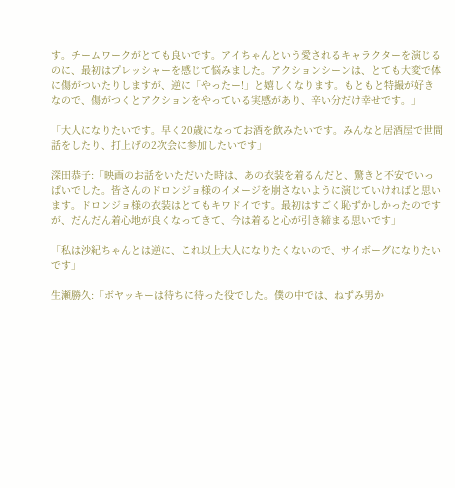す。チームワークがとても良いです。アイちゃんという愛されるキャラクターを演じるのに、最初はプレッシャーを感じて悩みました。アクションシーンは、とても大変で体に傷がついたりしますが、逆に「やったー!」と嬉しくなります。もともと特撮が好きなので、傷がつくとアクションをやっている実感があり、辛い分だけ幸せです。」

「大人になりたいです。早く20歳になってお酒を飲みたいです。みんなと居酒屋で世間話をしたり、打上げの2次会に参加したいです」

深田恭子:「映画のお話をいただいた時は、あの衣装を着るんだと、驚きと不安でいっぱいでした。皆さんのドロンジョ様のイメージを崩さないように演じていければと思います。ドロンジョ様の衣装はとてもキワドイです。最初はすごく恥ずかしかったのですが、だんだん着心地が良くなってきて、今は着ると心が引き締まる思いです」

「私は沙紀ちゃんとは逆に、これ以上大人になりたくないので、サイボーグになりたいです」

生瀬勝久:「ボヤッキーは待ちに待った役でした。僕の中では、ねずみ男か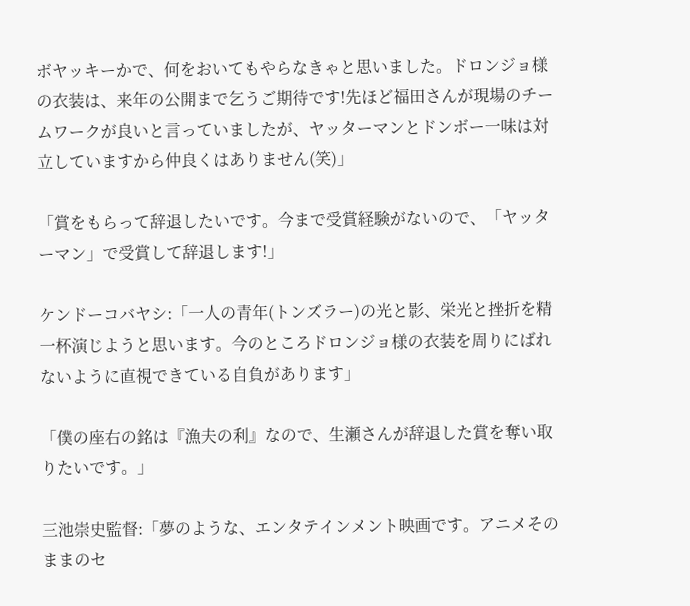ボヤッキーかで、何をおいてもやらなきゃと思いました。ドロンジョ様の衣装は、来年の公開まで乞うご期待です!先ほど福田さんが現場のチームワークが良いと言っていましたが、ヤッターマンとドンボー一味は対立していますから仲良くはありません(笑)」

「賞をもらって辞退したいです。今まで受賞経験がないので、「ヤッターマン」で受賞して辞退します!」

ケンドーコバヤシ:「一人の青年(トンズラー)の光と影、栄光と挫折を精一杯演じようと思います。今のところドロンジョ様の衣装を周りにばれないように直視できている自負があります」

「僕の座右の銘は『漁夫の利』なので、生瀬さんが辞退した賞を奪い取りたいです。」

三池崇史監督:「夢のような、エンタテインメント映画です。アニメそのままのセ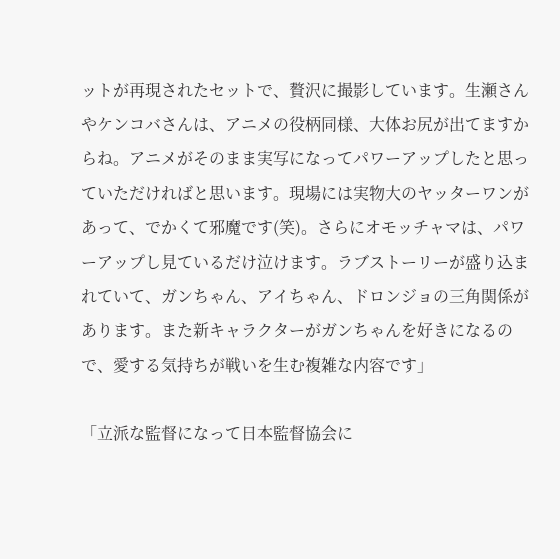ットが再現されたセットで、贅沢に撮影しています。生瀬さんやケンコバさんは、アニメの役柄同様、大体お尻が出てますからね。アニメがそのまま実写になってパワーアップしたと思っていただければと思います。現場には実物大のヤッターワンがあって、でかくて邪魔です(笑)。さらにオモッチャマは、パワーアップし見ているだけ泣けます。ラブストーリーが盛り込まれていて、ガンちゃん、アイちゃん、ドロンジョの三角関係があります。また新キャラクターがガンちゃんを好きになるので、愛する気持ちが戦いを生む複雑な内容です」

「立派な監督になって日本監督協会に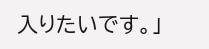入りたいです。」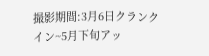撮影期間:3月6日クランクイン~5月下旬アッ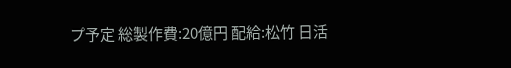プ予定 総製作費:20億円 配給:松竹 日活